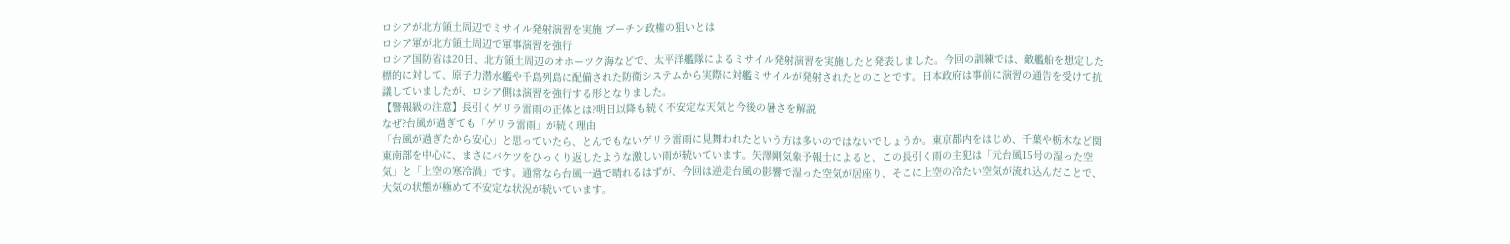ロシアが北方領土周辺でミサイル発射演習を実施 プーチン政権の狙いとは
ロシア軍が北方領土周辺で軍事演習を強行
ロシア国防省は20日、北方領土周辺のオホーツク海などで、太平洋艦隊によるミサイル発射演習を実施したと発表しました。今回の訓練では、敵艦船を想定した標的に対して、原子力潜水艦や千島列島に配備された防衛システムから実際に対艦ミサイルが発射されたとのことです。日本政府は事前に演習の通告を受けて抗議していましたが、ロシア側は演習を強行する形となりました。
【警報級の注意】長引くゲリラ雷雨の正体とは?明日以降も続く不安定な天気と今後の暑さを解説
なぜ?台風が過ぎても「ゲリラ雷雨」が続く理由
「台風が過ぎたから安心」と思っていたら、とんでもないゲリラ雷雨に見舞われたという方は多いのではないでしょうか。東京都内をはじめ、千葉や栃木など関東南部を中心に、まさにバケツをひっくり返したような激しい雨が続いています。矢澤剛気象予報士によると、この長引く雨の主犯は「元台風15号の湿った空気」と「上空の寒冷渦」です。通常なら台風一過で晴れるはずが、今回は逆走台風の影響で湿った空気が居座り、そこに上空の冷たい空気が流れ込んだことで、大気の状態が極めて不安定な状況が続いています。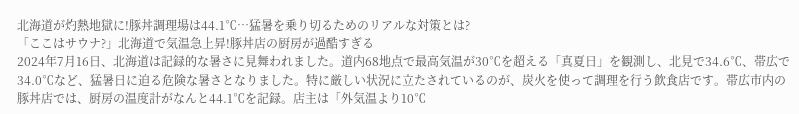北海道が灼熱地獄に!豚丼調理場は44.1℃…猛暑を乗り切るためのリアルな対策とは?
「ここはサウナ?」北海道で気温急上昇!豚丼店の厨房が過酷すぎる
2024年7月16日、北海道は記録的な暑さに見舞われました。道内68地点で最高気温が30℃を超える「真夏日」を観測し、北見で34.6℃、帯広で34.0℃など、猛暑日に迫る危険な暑さとなりました。特に厳しい状況に立たされているのが、炭火を使って調理を行う飲食店です。帯広市内の豚丼店では、厨房の温度計がなんと44.1℃を記録。店主は「外気温より10℃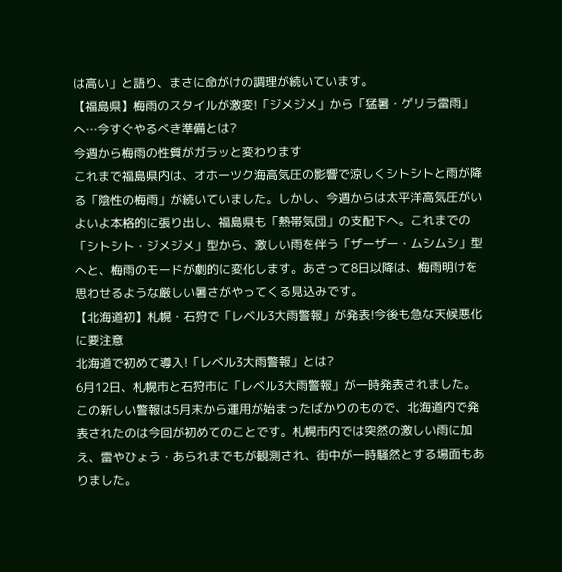は高い」と語り、まさに命がけの調理が続いています。
【福島県】梅雨のスタイルが激変!「ジメジメ」から「猛暑・ゲリラ雷雨」へ…今すぐやるべき準備とは?
今週から梅雨の性質がガラッと変わります
これまで福島県内は、オホーツク海高気圧の影響で涼しくシトシトと雨が降る「陰性の梅雨」が続いていました。しかし、今週からは太平洋高気圧がいよいよ本格的に張り出し、福島県も「熱帯気団」の支配下へ。これまでの「シトシト・ジメジメ」型から、激しい雨を伴う「ザーザー・ムシムシ」型へと、梅雨のモードが劇的に変化します。あさって8日以降は、梅雨明けを思わせるような厳しい暑さがやってくる見込みです。
【北海道初】札幌・石狩で「レベル3大雨警報」が発表!今後も急な天候悪化に要注意
北海道で初めて導入!「レベル3大雨警報」とは?
6月12日、札幌市と石狩市に「レベル3大雨警報」が一時発表されました。この新しい警報は5月末から運用が始まったばかりのもので、北海道内で発表されたのは今回が初めてのことです。札幌市内では突然の激しい雨に加え、雷やひょう・あられまでもが観測され、街中が一時騒然とする場面もありました。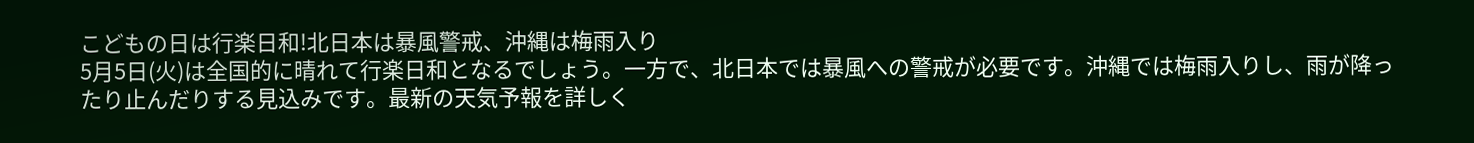こどもの日は行楽日和!北日本は暴風警戒、沖縄は梅雨入り
5月5日(火)は全国的に晴れて行楽日和となるでしょう。一方で、北日本では暴風への警戒が必要です。沖縄では梅雨入りし、雨が降ったり止んだりする見込みです。最新の天気予報を詳しく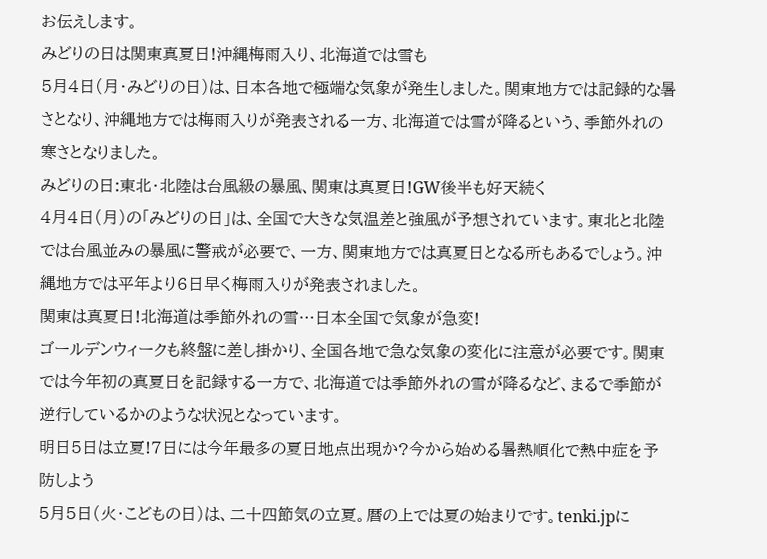お伝えします。
みどりの日は関東真夏日!沖縄梅雨入り、北海道では雪も
5月4日(月・みどりの日)は、日本各地で極端な気象が発生しました。関東地方では記録的な暑さとなり、沖縄地方では梅雨入りが発表される一方、北海道では雪が降るという、季節外れの寒さとなりました。
みどりの日:東北・北陸は台風級の暴風、関東は真夏日!GW後半も好天続く
4月4日(月)の「みどりの日」は、全国で大きな気温差と強風が予想されています。東北と北陸では台風並みの暴風に警戒が必要で、一方、関東地方では真夏日となる所もあるでしょう。沖縄地方では平年より6日早く梅雨入りが発表されました。
関東は真夏日!北海道は季節外れの雪…日本全国で気象が急変!
ゴールデンウィークも終盤に差し掛かり、全国各地で急な気象の変化に注意が必要です。関東では今年初の真夏日を記録する一方で、北海道では季節外れの雪が降るなど、まるで季節が逆行しているかのような状況となっています。
明日5日は立夏!7日には今年最多の夏日地点出現か?今から始める暑熱順化で熱中症を予防しよう
5月5日(火・こどもの日)は、二十四節気の立夏。暦の上では夏の始まりです。tenki.jpに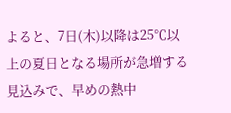よると、7日(木)以降は25℃以上の夏日となる場所が急増する見込みで、早めの熱中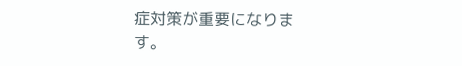症対策が重要になります。